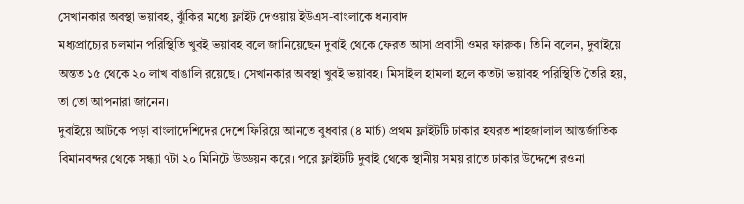সেখানকার অবস্থা ভয়াবহ, ঝুঁকির মধ্যে ফ্লাইট দেওয়ায় ইউএস-বাংলাকে ধন্যবাদ
মধ্যপ্রাচ্যের চলমান পরিস্থিতি খুবই ভয়াবহ বলে জানিয়েছেন দুবাই থেকে ফেরত আসা প্রবাসী ওমর ফারুক। তিনি বলেন, দুবাইয়ে অন্তত ১৫ থেকে ২০ লাখ বাঙালি রয়েছে। সেখানকার অবস্থা খুবই ভয়াবহ। মিসাইল হামলা হলে কতটা ভয়াবহ পরিস্থিতি তৈরি হয়, তা তো আপনারা জানেন।
দুবাইয়ে আটকে পড়া বাংলাদেশিদের দেশে ফিরিয়ে আনতে বুধবার (৪ মার্চ) প্রথম ফ্লাইটটি ঢাকার হযরত শাহজালাল আন্তর্জাতিক বিমানবন্দর থেকে সন্ধ্যা ৭টা ২০ মিনিটে উড্ডয়ন করে। পরে ফ্লাইটটি দুবাই থেকে স্থানীয় সময় রাতে ঢাকার উদ্দেশে রওনা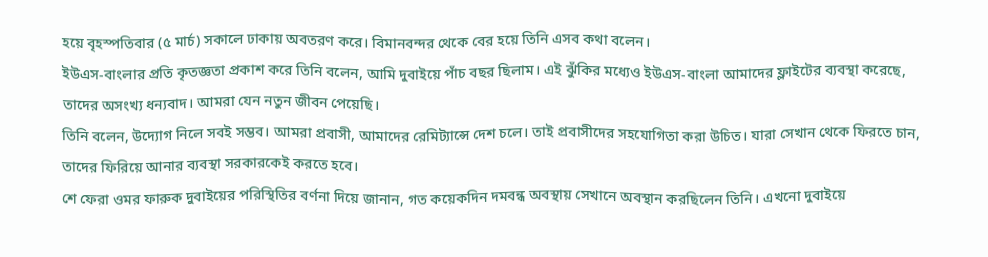হয়ে বৃহস্পতিবার (৫ মার্চ) সকালে ঢাকায় অবতরণ করে। বিমানবন্দর থেকে বের হয়ে তিনি এসব কথা বলেন।
ইউএস-বাংলার প্রতি কৃতজ্ঞতা প্রকাশ করে তিনি বলেন, আমি দুবাইয়ে পাঁচ বছর ছিলাম। এই ঝুঁকির মধ্যেও ইউএস-বাংলা আমাদের ফ্লাইটের ব্যবস্থা করেছে, তাদের অসংখ্য ধন্যবাদ। আমরা যেন নতুন জীবন পেয়েছি।
তিনি বলেন, উদ্যোগ নিলে সবই সম্ভব। আমরা প্রবাসী, আমাদের রেমিট্যান্সে দেশ চলে। তাই প্রবাসীদের সহযোগিতা করা উচিত। যারা সেখান থেকে ফিরতে চান, তাদের ফিরিয়ে আনার ব্যবস্থা সরকারকেই করতে হবে।
শে ফেরা ওমর ফারুক দুবাইয়ের পরিস্থিতির বর্ণনা দিয়ে জানান, গত কয়েকদিন দমবন্ধ অবস্থায় সেখানে অবস্থান করছিলেন তিনি। এখনো দুবাইয়ে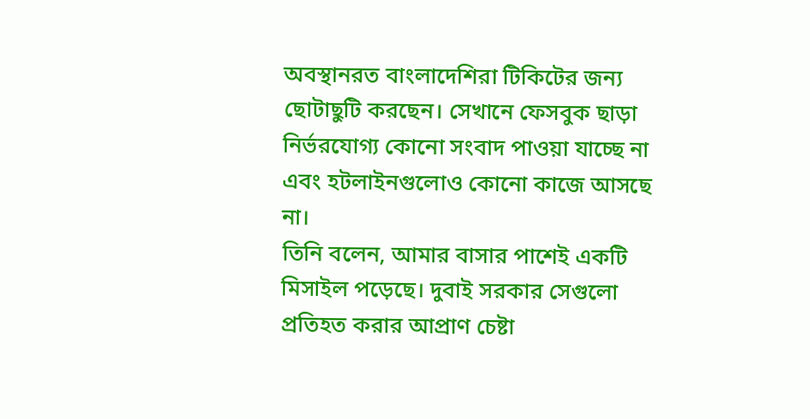অবস্থানরত বাংলাদেশিরা টিকিটের জন্য ছোটাছুটি করছেন। সেখানে ফেসবুক ছাড়া নির্ভরযোগ্য কোনো সংবাদ পাওয়া যাচ্ছে না এবং হটলাইনগুলোও কোনো কাজে আসছে না।
তিনি বলেন, আমার বাসার পাশেই একটি মিসাইল পড়েছে। দুবাই সরকার সেগুলো প্রতিহত করার আপ্রাণ চেষ্টা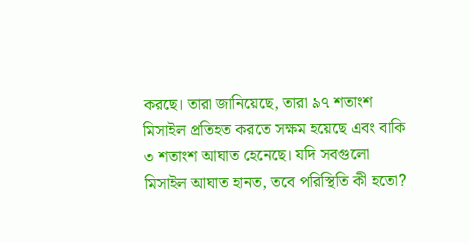করছে। তারা জানিয়েছে, তারা ৯৭ শতাংশ মিসাইল প্রতিহত করতে সক্ষম হয়েছে এবং বাকি ৩ শতাংশ আঘাত হেনেছে। যদি সবগুলো মিসাইল আঘাত হানত, তবে পরিস্থিতি কী হতো?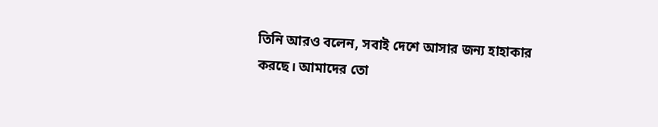তিনি আরও বলেন, সবাই দেশে আসার জন্য হাহাকার করছে। আমাদের তো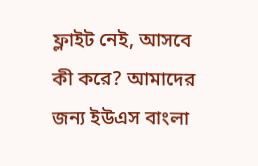ফ্লাইট নেই, আসবে কী করে? আমাদের জন্য ইউএস বাংলা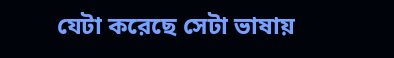যেটা করেছে সেটা ভাষায়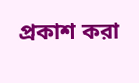প্রকাশ করা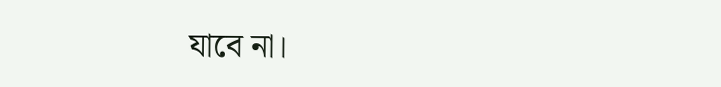যাবে না।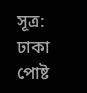সূত্র: ঢাকা পোষ্ট